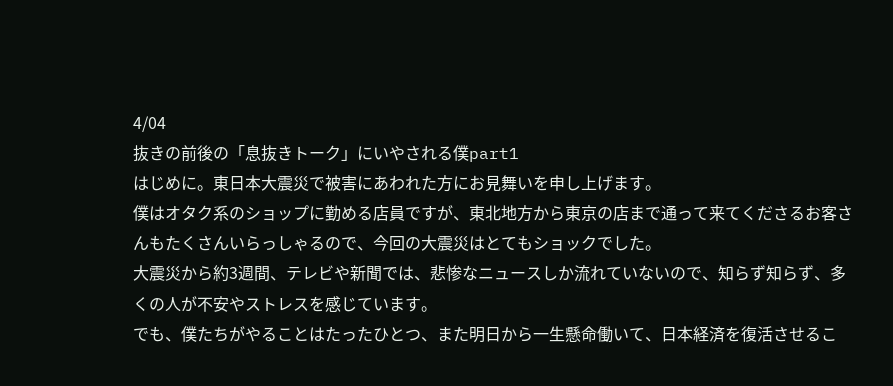4/04
抜きの前後の「息抜きトーク」にいやされる僕part1
はじめに。東日本大震災で被害にあわれた方にお見舞いを申し上げます。
僕はオタク系のショップに勤める店員ですが、東北地方から東京の店まで通って来てくださるお客さんもたくさんいらっしゃるので、今回の大震災はとてもショックでした。
大震災から約3週間、テレビや新聞では、悲惨なニュースしか流れていないので、知らず知らず、多くの人が不安やストレスを感じています。
でも、僕たちがやることはたったひとつ、また明日から一生懸命働いて、日本経済を復活させるこ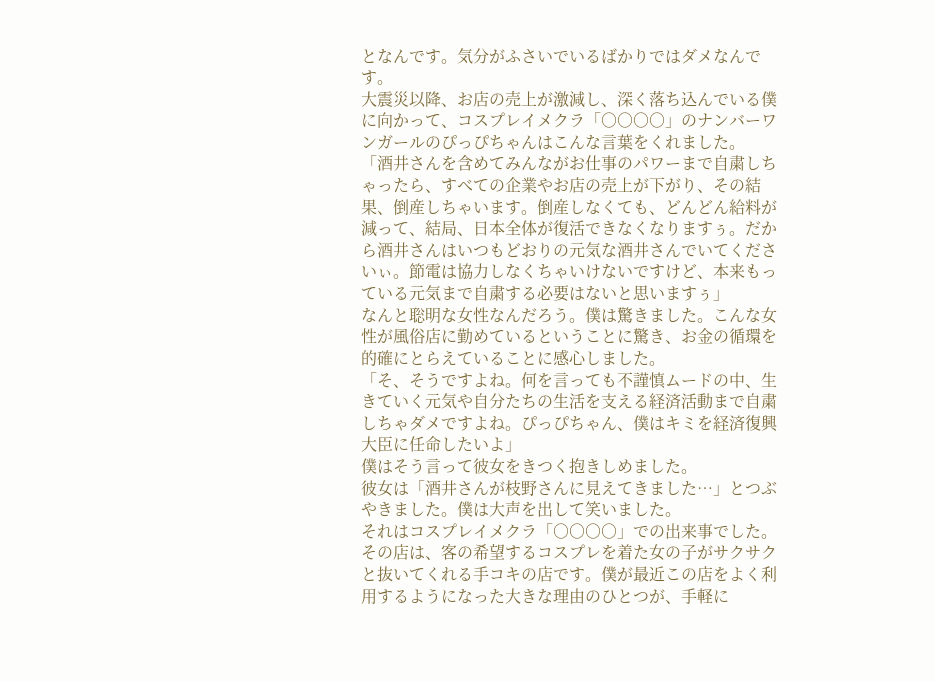となんです。気分がふさいでいるばかりではダメなんです。
大震災以降、お店の売上が激減し、深く落ち込んでいる僕に向かって、コスプレイメクラ「○○○○」のナンバーワンガールのぴっぴちゃんはこんな言葉をくれました。
「酒井さんを含めてみんながお仕事のパワーまで自粛しちゃったら、すべての企業やお店の売上が下がり、その結果、倒産しちゃいます。倒産しなくても、どんどん給料が減って、結局、日本全体が復活できなくなりますぅ。だから酒井さんはいつもどおりの元気な酒井さんでいてくださいぃ。節電は協力しなくちゃいけないですけど、本来もっている元気まで自粛する必要はないと思いますぅ」
なんと聡明な女性なんだろう。僕は驚きました。こんな女性が風俗店に勤めているということに驚き、お金の循環を的確にとらえていることに感心しました。
「そ、そうですよね。何を言っても不謹慎ムードの中、生きていく元気や自分たちの生活を支える経済活動まで自粛しちゃダメですよね。ぴっぴちゃん、僕はキミを経済復興大臣に任命したいよ」
僕はそう言って彼女をきつく抱きしめました。
彼女は「酒井さんが枝野さんに見えてきました…」とつぶやきました。僕は大声を出して笑いました。
それはコスプレイメクラ「○○○○」での出来事でした。その店は、客の希望するコスプレを着た女の子がサクサクと抜いてくれる手コキの店です。僕が最近この店をよく利用するようになった大きな理由のひとつが、手軽に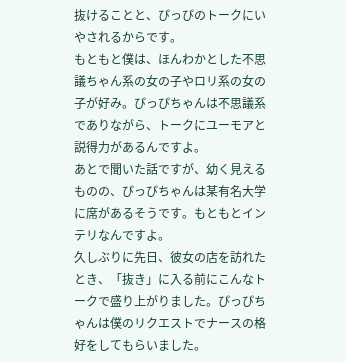抜けることと、ぴっぴのトークにいやされるからです。
もともと僕は、ほんわかとした不思議ちゃん系の女の子やロリ系の女の子が好み。ぴっぴちゃんは不思議系でありながら、トークにユーモアと説得力があるんですよ。
あとで聞いた話ですが、幼く見えるものの、ぴっぴちゃんは某有名大学に席があるそうです。もともとインテリなんですよ。
久しぶりに先日、彼女の店を訪れたとき、「抜き」に入る前にこんなトークで盛り上がりました。ぴっぴちゃんは僕のリクエストでナースの格好をしてもらいました。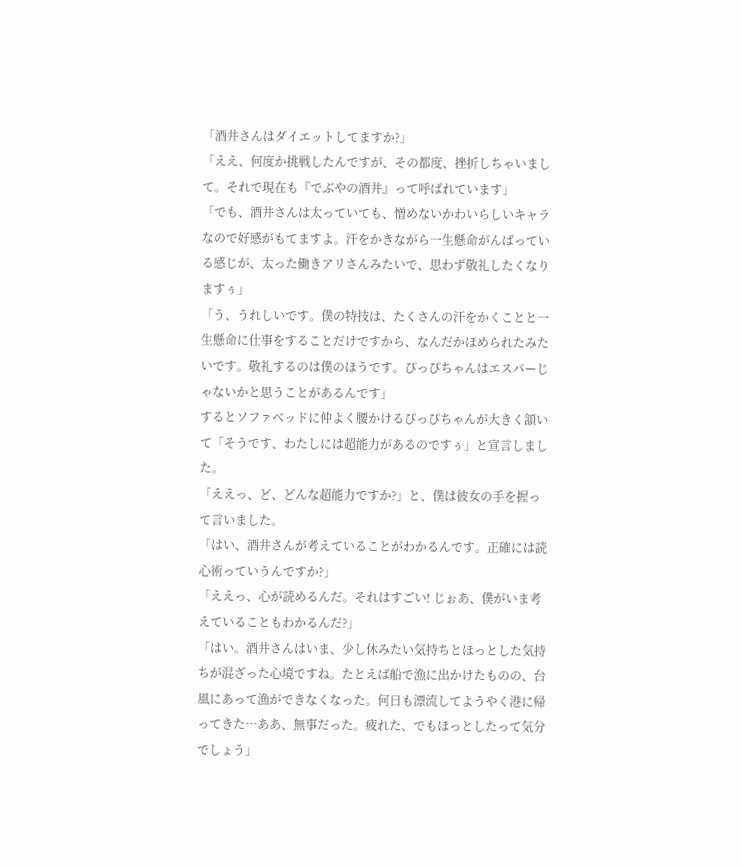「酒井さんはダイエットしてますか?」
「ええ、何度か挑戦したんですが、その都度、挫折しちゃいまして。それで現在も『でぶやの酒井』って呼ばれています」
「でも、酒井さんは太っていても、憎めないかわいらしいキャラなので好感がもてますよ。汗をかきながら一生懸命がんばっている感じが、太った働きアリさんみたいで、思わず敬礼したくなりますぅ」
「う、うれしいです。僕の特技は、たくさんの汗をかくことと一生懸命に仕事をすることだけですから、なんだかほめられたみたいです。敬礼するのは僕のほうです。ぴっぴちゃんはエスパーじゃないかと思うことがあるんです」
するとソファベッドに仲よく腰かけるぴっぴちゃんが大きく頷いて「そうです、わたしには超能力があるのですぅ」と宣言しました。
「ええっ、ど、どんな超能力ですか?」と、僕は彼女の手を握って言いました。
「はい、酒井さんが考えていることがわかるんです。正確には読心術っていうんですか?」
「ええっ、心が読めるんだ。それはすごい! じぉあ、僕がいま考えていることもわかるんだ?」
「はい。酒井さんはいま、少し休みたい気持ちとほっとした気持ちが混ざった心境ですね。たとえば船で漁に出かけたものの、台風にあって漁ができなくなった。何日も漂流してようやく港に帰ってきた…ああ、無事だった。疲れた、でもほっとしたって気分でしょう」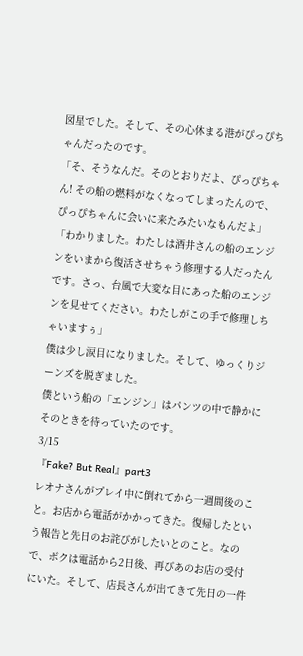図星でした。そして、その心休まる港がぴっぴちゃんだったのです。
「そ、そうなんだ。そのとおりだよ、ぴっぴちゃん! その船の燃料がなくなってしまったんので、ぴっぴちゃんに会いに来たみたいなもんだよ」
「わかりました。わたしは酒井さんの船のエンジンをいまから復活させちゃう修理する人だったんです。さっ、台風で大変な目にあった船のエンジンを見せてください。わたしがこの手で修理しちゃいますぅ」
僕は少し涙目になりました。そして、ゆっくりジーンズを脱ぎました。
僕という船の「エンジン」はパンツの中で静かにそのときを待っていたのです。
3/15
『Fake? But Real』part3
レオナさんがプレイ中に倒れてから一週間後のこと。お店から電話がかかってきた。復帰したという報告と先日のお詫びがしたいとのこと。なので、ボクは電話から2日後、再びあのお店の受付にいた。そして、店長さんが出てきて先日の一件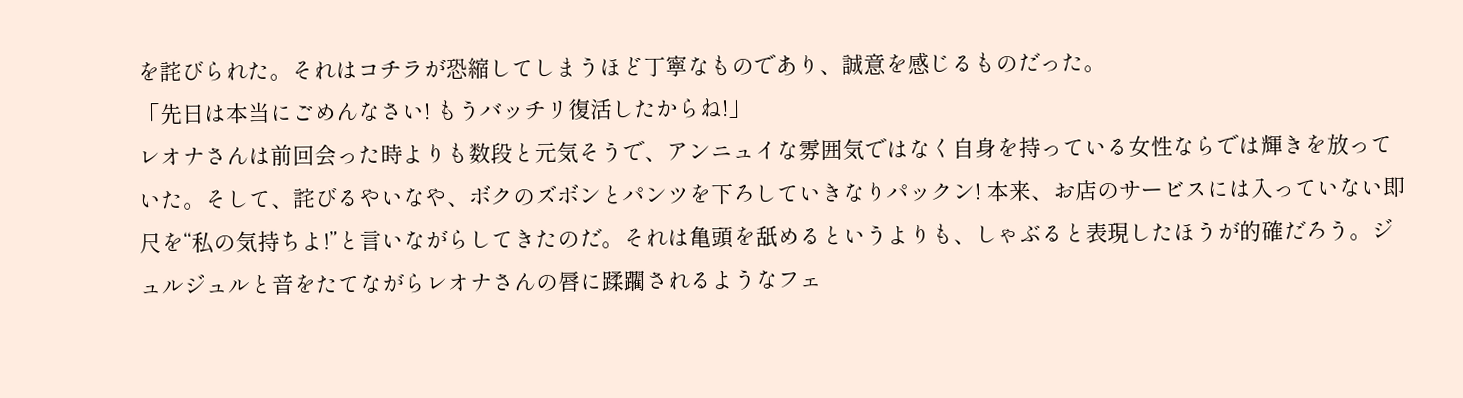を詫びられた。それはコチラが恐縮してしまうほど丁寧なものであり、誠意を感じるものだった。
「先日は本当にごめんなさい! もうバッチリ復活したからね!」
レオナさんは前回会った時よりも数段と元気そうで、アンニュイな雰囲気ではなく自身を持っている女性ならでは輝きを放っていた。そして、詫びるやいなや、ボクのズボンとパンツを下ろしていきなりパックン! 本来、お店のサービスには入っていない即尺を“私の気持ちよ!”と言いながらしてきたのだ。それは亀頭を舐めるというよりも、しゃぶると表現したほうが的確だろう。ジュルジュルと音をたてながらレオナさんの唇に蹂躙されるようなフェ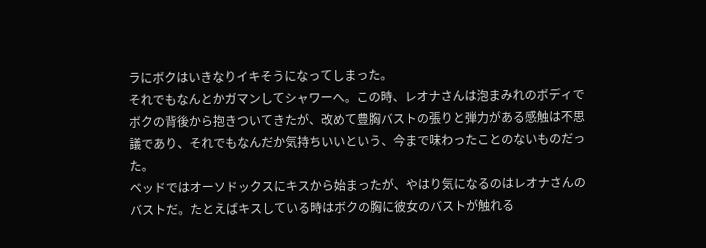ラにボクはいきなりイキそうになってしまった。
それでもなんとかガマンしてシャワーへ。この時、レオナさんは泡まみれのボディでボクの背後から抱きついてきたが、改めて豊胸バストの張りと弾力がある感触は不思議であり、それでもなんだか気持ちいいという、今まで味わったことのないものだった。
ベッドではオーソドックスにキスから始まったが、やはり気になるのはレオナさんのバストだ。たとえばキスしている時はボクの胸に彼女のバストが触れる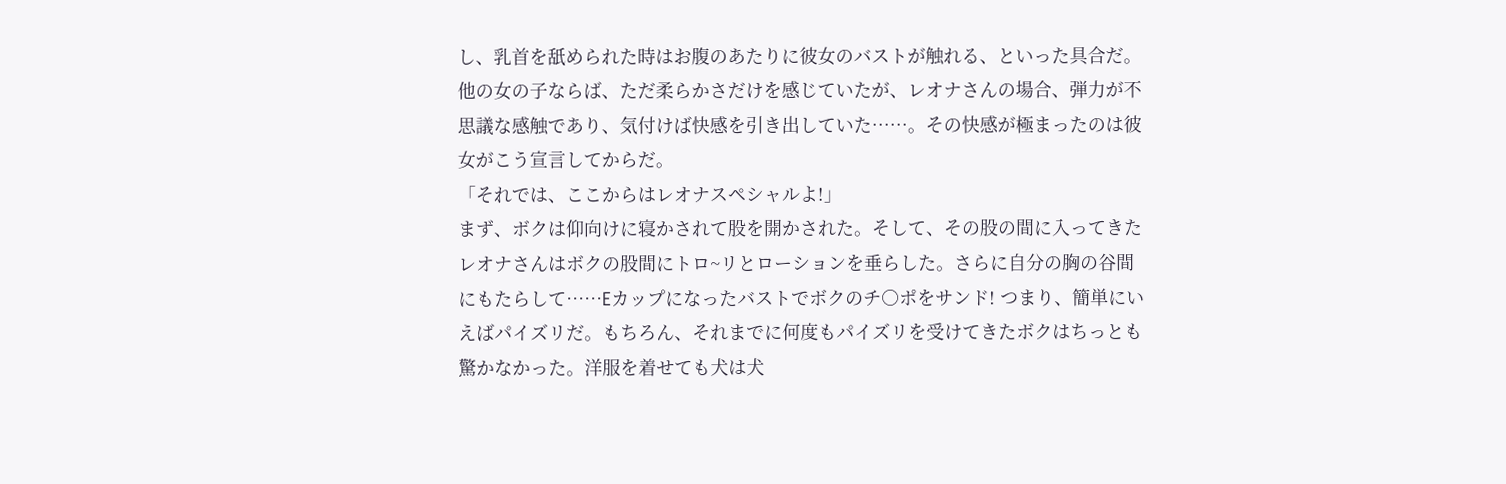し、乳首を舐められた時はお腹のあたりに彼女のバストが触れる、といった具合だ。他の女の子ならば、ただ柔らかさだけを感じていたが、レオナさんの場合、弾力が不思議な感触であり、気付けば快感を引き出していた……。その快感が極まったのは彼女がこう宣言してからだ。
「それでは、ここからはレオナスペシャルよ!」
まず、ボクは仰向けに寝かされて股を開かされた。そして、その股の間に入ってきたレオナさんはボクの股間にトロ~リとローションを垂らした。さらに自分の胸の谷間にもたらして……Eカップになったバストでボクのチ○ポをサンド! つまり、簡単にいえばパイズリだ。もちろん、それまでに何度もパイズリを受けてきたボクはちっとも驚かなかった。洋服を着せても犬は犬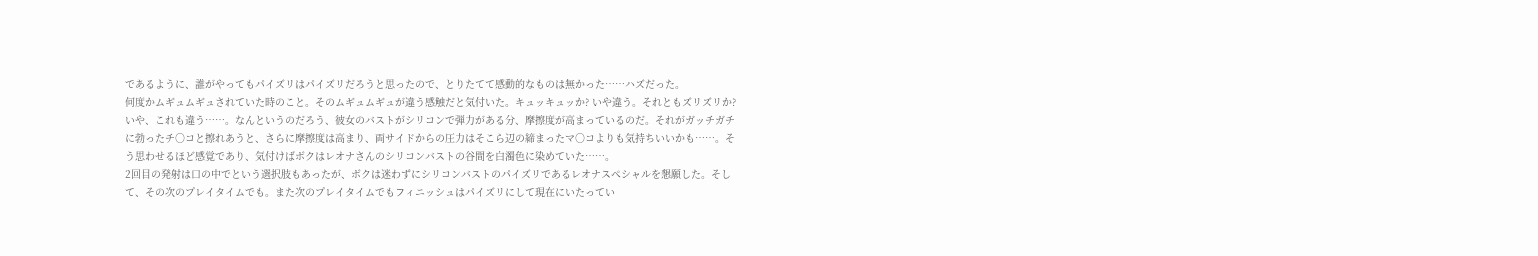であるように、誰がやってもパイズリはパイズリだろうと思ったので、とりたてて感動的なものは無かった……ハズだった。
何度かムギュムギュされていた時のこと。そのムギュムギュが違う感触だと気付いた。キュッキュッか? いや違う。それともズリズリか? いや、これも違う……。なんというのだろう、彼女のバストがシリコンで弾力がある分、摩擦度が高まっているのだ。それがガッチガチに勃ったチ○コと擦れあうと、さらに摩擦度は高まり、両サイドからの圧力はそこら辺の締まったマ○コよりも気持ちいいかも……。そう思わせるほど感覚であり、気付けばボクはレオナさんのシリコンバストの谷間を白濁色に染めていた……。
2回目の発射は口の中でという選択肢もあったが、ボクは迷わずにシリコンバストのパイズリであるレオナスペシャルを懇願した。そして、その次のプレイタイムでも。また次のプレイタイムでもフィニッシュはパイズリにして現在にいたってい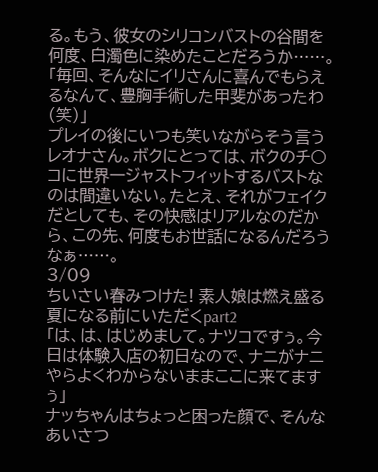る。もう、彼女のシリコンバストの谷間を何度、白濁色に染めたことだろうか……。
「毎回、そんなにイリさんに喜んでもらえるなんて、豊胸手術した甲斐があったわ(笑)」
プレイの後にいつも笑いながらそう言うレオナさん。ボクにとっては、ボクのチ○コに世界一ジャストフィットするバストなのは間違いない。たとえ、それがフェイクだとしても、その快感はリアルなのだから、この先、何度もお世話になるんだろうなぁ……。
3/09
ちいさい春みつけた! 素人娘は燃え盛る夏になる前にいただくpart2
「は、は、はじめまして。ナツコですぅ。今日は体験入店の初日なので、ナニがナニやらよくわからないままここに来てますぅ」
ナッちゃんはちょっと困った顔で、そんなあいさつ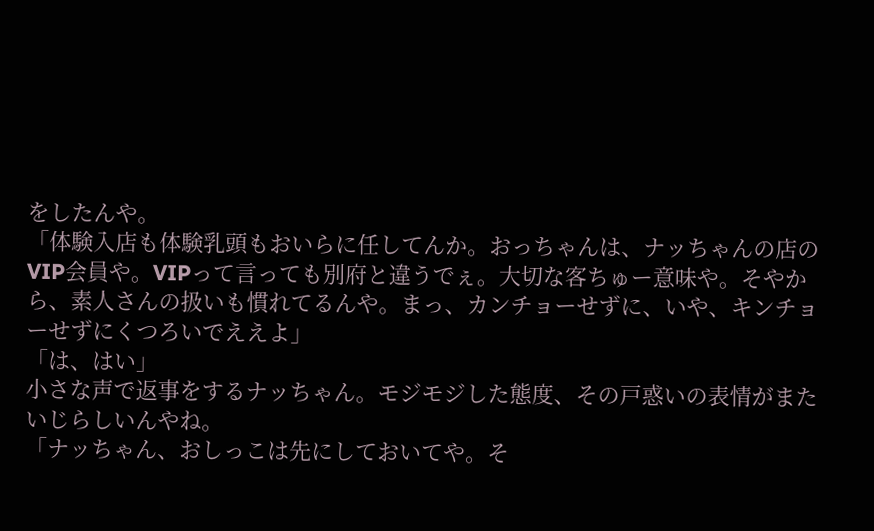をしたんや。
「体験入店も体験乳頭もおいらに任してんか。おっちゃんは、ナッちゃんの店のVIP会員や。VIPって言っても別府と違うでぇ。大切な客ちゅー意味や。そやから、素人さんの扱いも慣れてるんや。まっ、カンチョーせずに、いや、キンチョーせずにくつろいでええよ」
「は、はい」
小さな声で返事をするナッちゃん。モジモジした態度、その戸惑いの表情がまたいじらしいんやね。
「ナッちゃん、おしっこは先にしておいてや。そ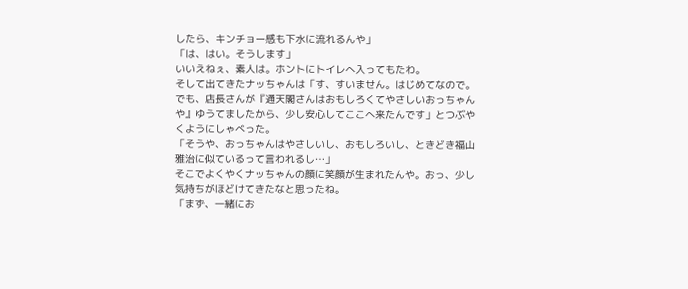したら、キンチョー感も下水に流れるんや」
「は、はい。そうします」
いいえねぇ、素人は。ホントにトイレへ入ってもたわ。
そして出てきたナッちゃんは「す、すいません。はじめてなので。でも、店長さんが『通天閣さんはおもしろくてやさしいおっちゃんや』ゆうてましたから、少し安心してここへ来たんです」とつぶやくようにしゃべった。
「そうや、おっちゃんはやさしいし、おもしろいし、ときどき福山雅治に似ているって言われるし…」
そこでよくやくナッちゃんの顔に笑顔が生まれたんや。おっ、少し気持ちがほどけてきたなと思ったね。
「まず、一緒にお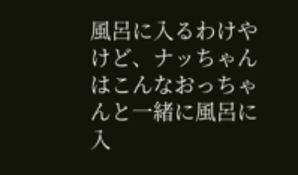風呂に入るわけやけど、ナッちゃんはこんなおっちゃんと一緒に風呂に入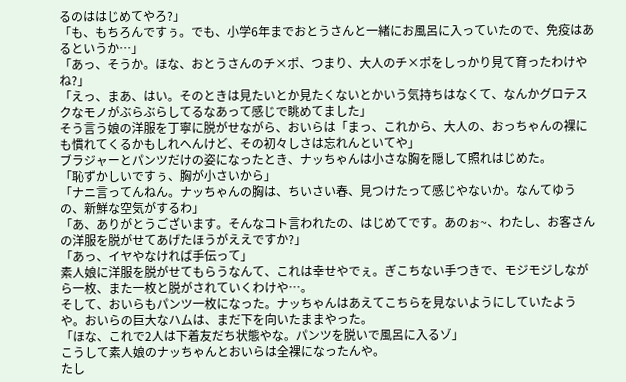るのははじめてやろ?」
「も、もちろんですぅ。でも、小学6年までおとうさんと一緒にお風呂に入っていたので、免疫はあるというか…」
「あっ、そうか。ほな、おとうさんのチ×ポ、つまり、大人のチ×ポをしっかり見て育ったわけやね?」
「えっ、まあ、はい。そのときは見たいとか見たくないとかいう気持ちはなくて、なんかグロテスクなモノがぶらぶらしてるなあって感じで眺めてました」
そう言う娘の洋服を丁寧に脱がせながら、おいらは「まっ、これから、大人の、おっちゃんの裸にも慣れてくるかもしれへんけど、その初々しさは忘れんといてや」
ブラジャーとパンツだけの姿になったとき、ナッちゃんは小さな胸を隠して照れはじめた。
「恥ずかしいですぅ、胸が小さいから」
「ナニ言ってんねん。ナッちゃんの胸は、ちいさい春、見つけたって感じやないか。なんてゆうの、新鮮な空気がするわ」
「あ、ありがとうございます。そんなコト言われたの、はじめてです。あのぉ~、わたし、お客さんの洋服を脱がせてあげたほうがええですか?」
「あっ、イヤやなければ手伝って」
素人娘に洋服を脱がせてもらうなんて、これは幸せやでぇ。ぎこちない手つきで、モジモジしながら一枚、また一枚と脱がされていくわけや…。
そして、おいらもパンツ一枚になった。ナッちゃんはあえてこちらを見ないようにしていたようや。おいらの巨大なハムは、まだ下を向いたままやった。
「ほな、これで2人は下着友だち状態やな。パンツを脱いで風呂に入るゾ」
こうして素人娘のナッちゃんとおいらは全裸になったんや。
たし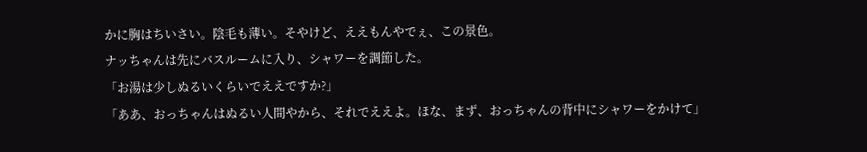かに胸はちいさい。陰毛も薄い。そやけど、ええもんやでぇ、この景色。
ナッちゃんは先にバスルームに入り、シャワーを調節した。
「お湯は少しぬるいくらいでええですか?」
「ああ、おっちゃんはぬるい人間やから、それでええよ。ほな、まず、おっちゃんの背中にシャワーをかけて」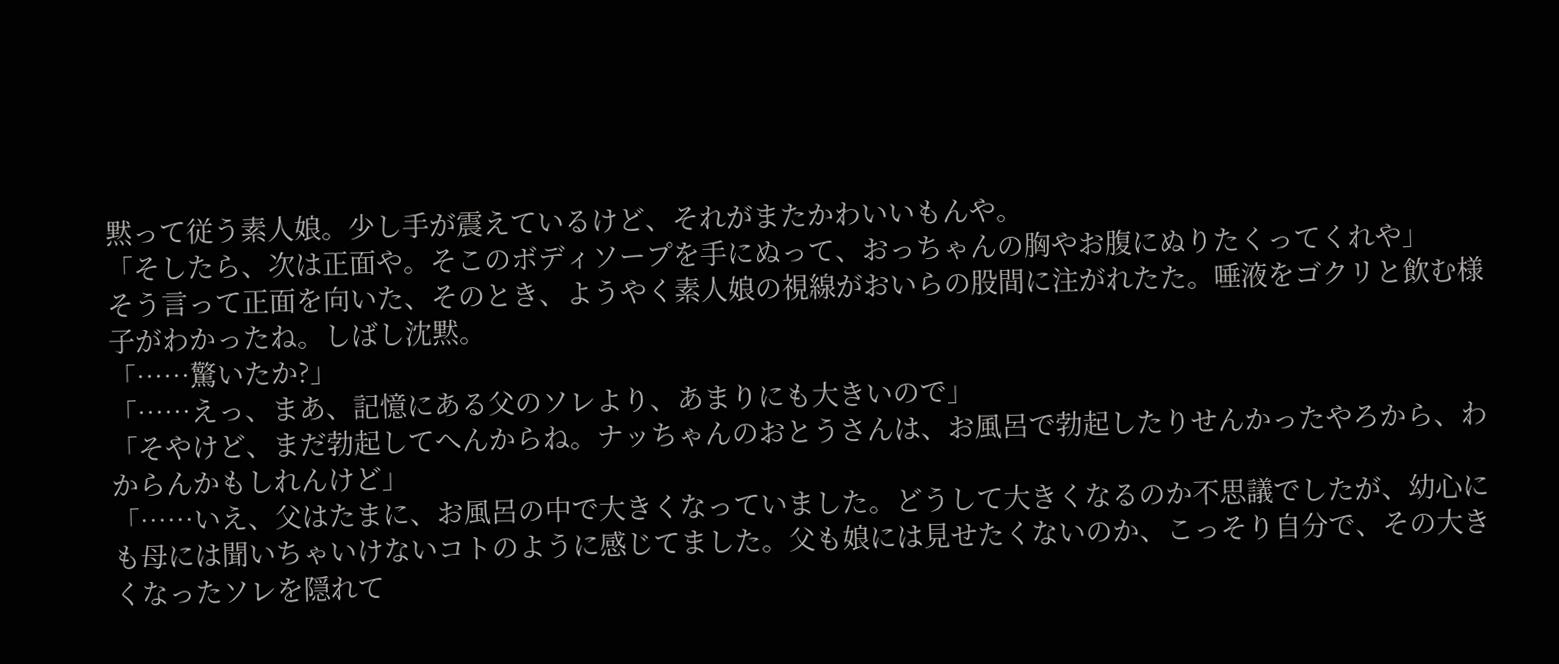黙って従う素人娘。少し手が震えているけど、それがまたかわいいもんや。
「そしたら、次は正面や。そこのボディソープを手にぬって、おっちゃんの胸やお腹にぬりたくってくれや」
そう言って正面を向いた、そのとき、ようやく素人娘の視線がおいらの股間に注がれたた。唾液をゴクリと飲む様子がわかったね。しばし沈黙。
「……驚いたか?」
「……えっ、まあ、記憶にある父のソレより、あまりにも大きいので」
「そやけど、まだ勃起してへんからね。ナッちゃんのおとうさんは、お風呂で勃起したりせんかったやろから、わからんかもしれんけど」
「……いえ、父はたまに、お風呂の中で大きくなっていました。どうして大きくなるのか不思議でしたが、幼心にも母には聞いちゃいけないコトのように感じてました。父も娘には見せたくないのか、こっそり自分で、その大きくなったソレを隠れて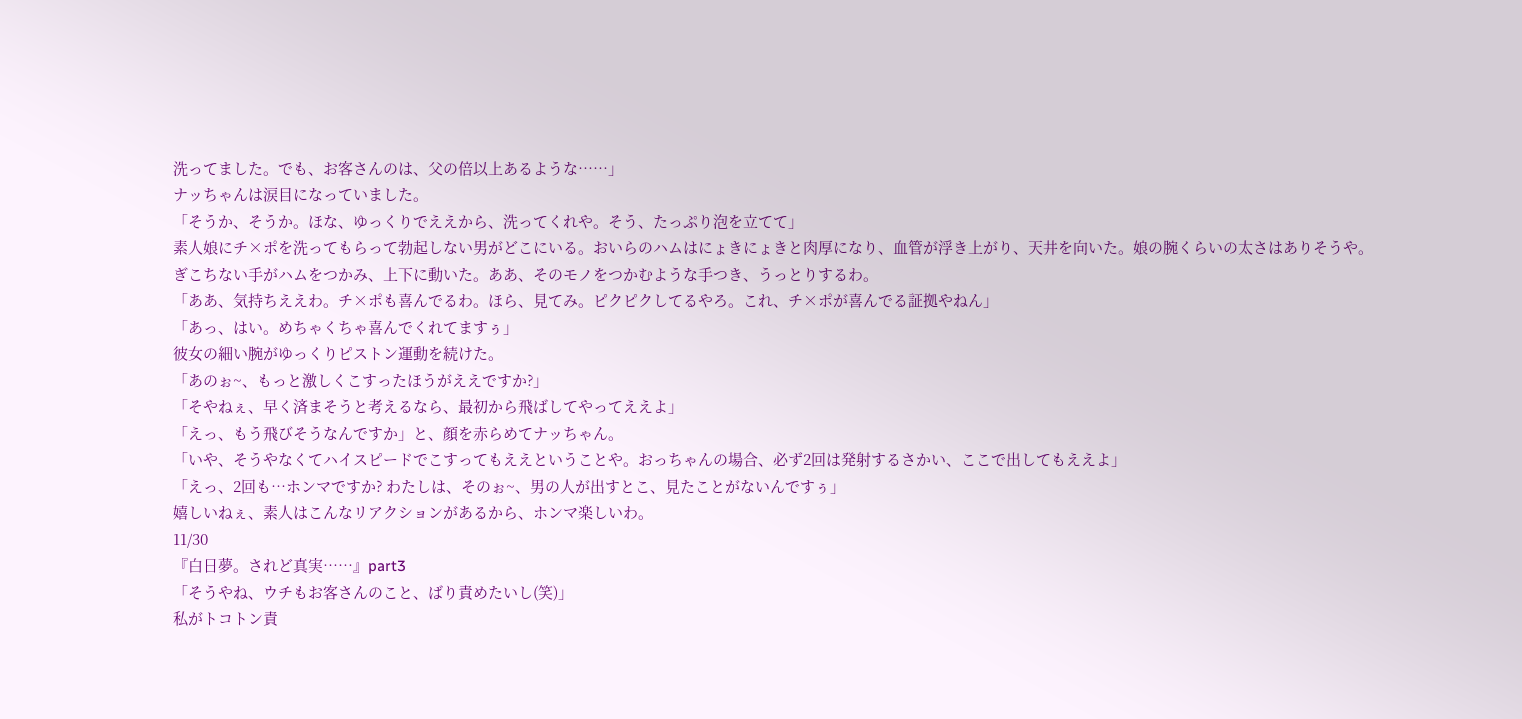洗ってました。でも、お客さんのは、父の倍以上あるような……」
ナッちゃんは涙目になっていました。
「そうか、そうか。ほな、ゆっくりでええから、洗ってくれや。そう、たっぷり泡を立てて」
素人娘にチ×ポを洗ってもらって勃起しない男がどこにいる。おいらのハムはにょきにょきと肉厚になり、血管が浮き上がり、天井を向いた。娘の腕くらいの太さはありそうや。
ぎこちない手がハムをつかみ、上下に動いた。ああ、そのモノをつかむような手つき、うっとりするわ。
「ああ、気持ちええわ。チ×ポも喜んでるわ。ほら、見てみ。ピクピクしてるやろ。これ、チ×ポが喜んでる証拠やねん」
「あっ、はい。めちゃくちゃ喜んでくれてますぅ」
彼女の細い腕がゆっくりピストン運動を続けた。
「あのぉ~、もっと激しくこすったほうがええですか?」
「そやねぇ、早く済まそうと考えるなら、最初から飛ばしてやってええよ」
「えっ、もう飛びそうなんですか」と、顔を赤らめてナッちゃん。
「いや、そうやなくてハイスピードでこすってもええということや。おっちゃんの場合、必ず2回は発射するさかい、ここで出してもええよ」
「えっ、2回も…ホンマですか? わたしは、そのぉ~、男の人が出すとこ、見たことがないんですぅ」
嬉しいねぇ、素人はこんなリアクションがあるから、ホンマ楽しいわ。
11/30
『白日夢。されど真実……』part3
「そうやね、ウチもお客さんのこと、ばり責めたいし(笑)」
私がトコトン責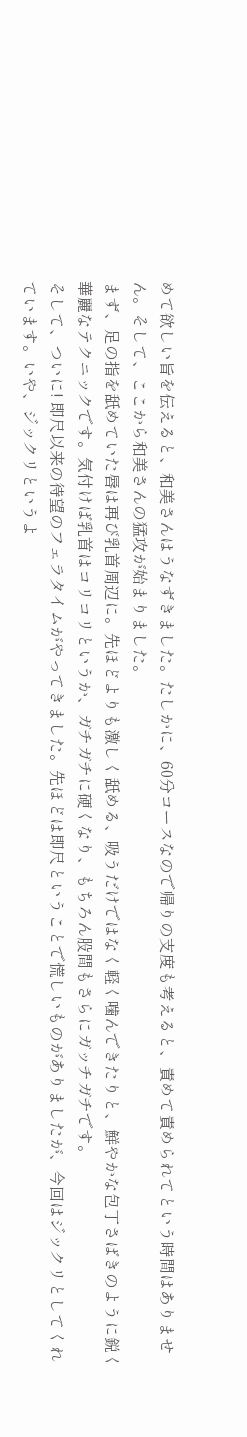めて欲しい旨を伝えると、和美さんはうなずきました。たしかに、60分コースなので帰りの支度も考えると、責めて責められてという時間はありません。そして、ここから和美さんの猛攻が始まりました。
まず、足の指を舐めていた唇は再び乳首周辺に。先ほどよりも激しく舐める、吸うだけではなく軽く噛んできたりと、鮮やかな包丁さばきのように鋭く華麗なテクニックです。気付けば乳首はコリコリというか、ガチガチに硬くなり、もちろん股間もさらにガッチガチです。
そして、ついに! 即尺以来の待望のフェラタイムがやってきました。先ほどは即尺ということで慌しいものがありましたが、今回はジックリとしてくれています。いや、ジックリというよ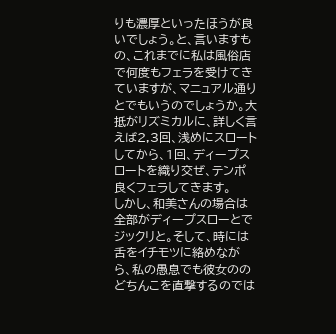りも濃厚といったほうが良いでしょう。と、言いますもの、これまでに私は風俗店で何度もフェラを受けてきていますが、マニュアル通りとでもいうのでしょうか。大抵がリズミカルに、詳しく言えば2,3回、浅めにスロートしてから、1回、ディープスロートを織り交ぜ、テンポ良くフェラしてきます。
しかし、和美さんの場合は全部がディープスローとでジックリと。そして、時には舌をイチモツに絡めながら、私の愚息でも彼女ののどちんこを直撃するのでは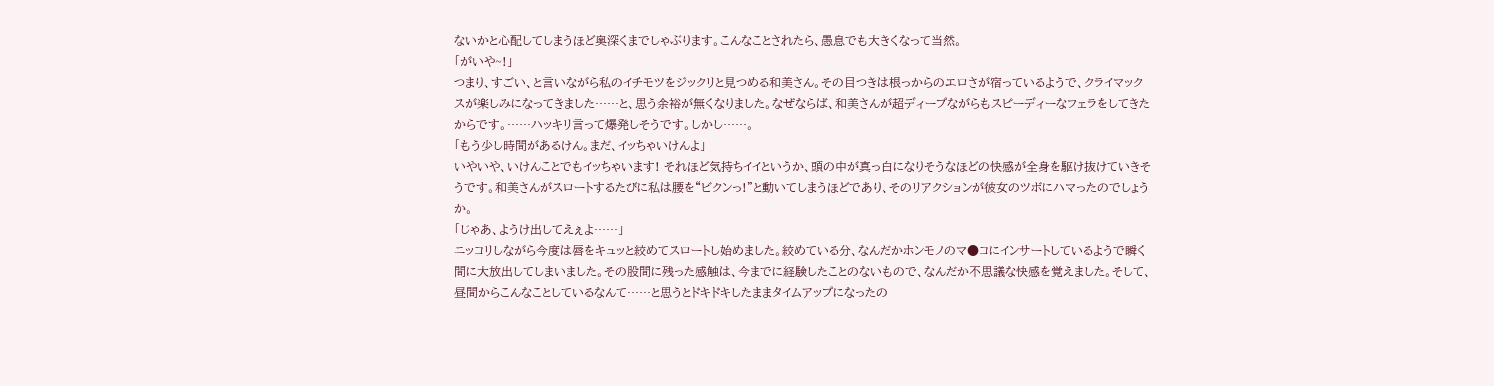ないかと心配してしまうほど奥深くまでしゃぶります。こんなことされたら、愚息でも大きくなって当然。
「がいや~!」
つまり、すごい、と言いながら私のイチモツをジックリと見つめる和美さん。その目つきは根っからのエロさが宿っているようで、クライマックスが楽しみになってきました……と、思う余裕が無くなりました。なぜならば、和美さんが超ディープながらもスピーディーなフェラをしてきたからです。……ハッキリ言って爆発しそうです。しかし……。
「もう少し時間があるけん。まだ、イッちゃいけんよ」
いやいや、いけんことでもイッちゃいます! それほど気持ちイイというか、頭の中が真っ白になりそうなほどの快感が全身を駆け抜けていきそうです。和美さんがスロートするたびに私は腰を“ビクンっ!”と動いてしまうほどであり、そのリアクションが彼女のツボにハマったのでしょうか。
「じゃあ、ようけ出してえぇよ……」
ニッコリしながら今度は唇をキュッと絞めてスロートし始めました。絞めている分、なんだかホンモノのマ●コにインサートしているようで瞬く間に大放出してしまいました。その股間に残った感触は、今までに経験したことのないもので、なんだか不思議な快感を覚えました。そして、昼間からこんなことしているなんて……と思うとドキドキしたままタイムアップになったの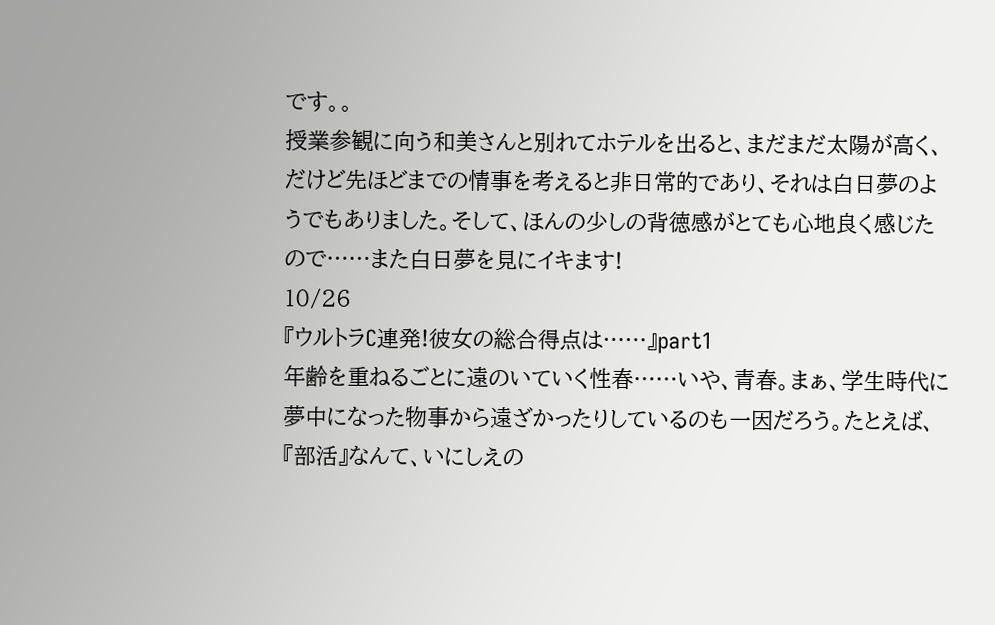です。。
授業参観に向う和美さんと別れてホテルを出ると、まだまだ太陽が高く、だけど先ほどまでの情事を考えると非日常的であり、それは白日夢のようでもありました。そして、ほんの少しの背徳感がとても心地良く感じたので……また白日夢を見にイキます!
10/26
『ウルトラC連発!彼女の総合得点は……』part1
年齢を重ねるごとに遠のいていく性春……いや、青春。まぁ、学生時代に夢中になった物事から遠ざかったりしているのも一因だろう。たとえば、『部活』なんて、いにしえの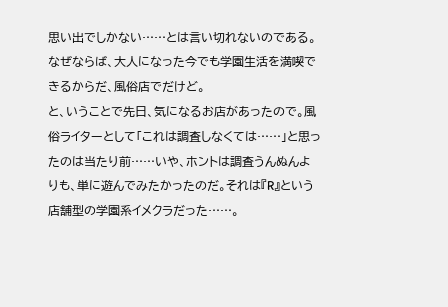思い出でしかない……とは言い切れないのである。なぜならば、大人になった今でも学園生活を満喫できるからだ、風俗店でだけど。
と、いうことで先日、気になるお店があったので。風俗ライターとして「これは調査しなくては……」と思ったのは当たり前……いや、ホントは調査うんぬんよりも、単に遊んでみたかったのだ。それは『R』という店舗型の学園系イメクラだった……。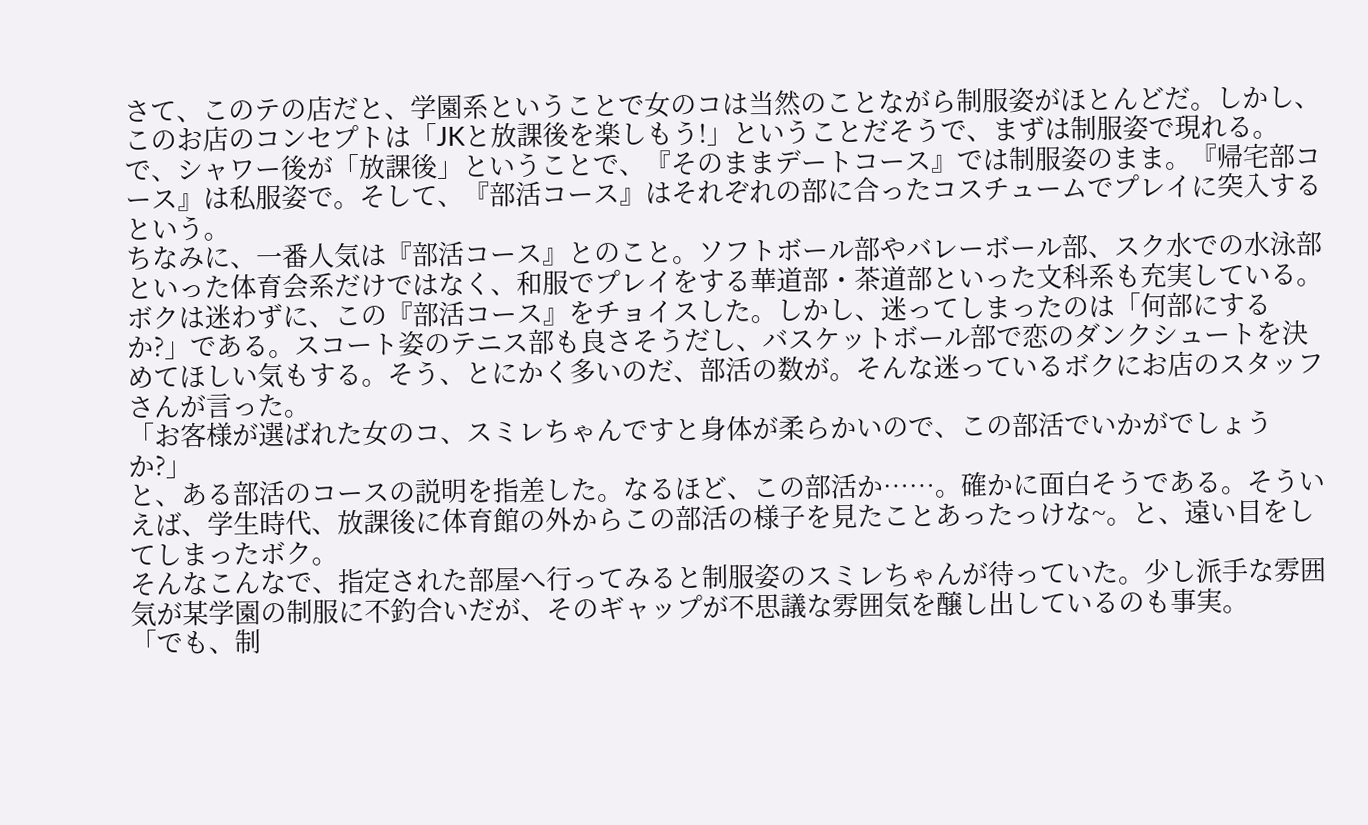さて、このテの店だと、学園系ということで女のコは当然のことながら制服姿がほとんどだ。しかし、このお店のコンセプトは「JKと放課後を楽しもう!」ということだそうで、まずは制服姿で現れる。で、シャワー後が「放課後」ということで、『そのままデートコース』では制服姿のまま。『帰宅部コース』は私服姿で。そして、『部活コース』はそれぞれの部に合ったコスチュームでプレイに突入するという。
ちなみに、一番人気は『部活コース』とのこと。ソフトボール部やバレーボール部、スク水での水泳部といった体育会系だけではなく、和服でプレイをする華道部・茶道部といった文科系も充実している。ボクは迷わずに、この『部活コース』をチョイスした。しかし、迷ってしまったのは「何部にするか?」である。スコート姿のテニス部も良さそうだし、バスケットボール部で恋のダンクシュートを決めてほしい気もする。そう、とにかく多いのだ、部活の数が。そんな迷っているボクにお店のスタッフさんが言った。
「お客様が選ばれた女のコ、スミレちゃんですと身体が柔らかいので、この部活でいかがでしょうか?」
と、ある部活のコースの説明を指差した。なるほど、この部活か……。確かに面白そうである。そういえば、学生時代、放課後に体育館の外からこの部活の様子を見たことあったっけな~。と、遠い目をしてしまったボク。
そんなこんなで、指定された部屋へ行ってみると制服姿のスミレちゃんが待っていた。少し派手な雰囲気が某学園の制服に不釣合いだが、そのギャップが不思議な雰囲気を醸し出しているのも事実。
「でも、制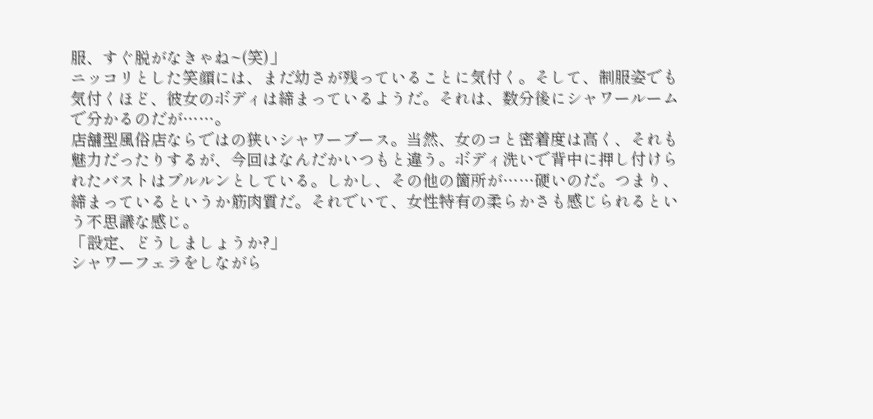服、すぐ脱がなきゃね~(笑)」
ニッコリとした笑顔には、まだ幼さが残っていることに気付く。そして、制服姿でも気付くほど、彼女のボディは締まっているようだ。それは、数分後にシャワールームで分かるのだが……。
店舗型風俗店ならではの狭いシャワーブース。当然、女のコと密着度は高く、それも魅力だったりするが、今回はなんだかいつもと違う。ボディ洗いで背中に押し付けられたバストはプルルンとしている。しかし、その他の箇所が……硬いのだ。つまり、締まっているというか筋肉質だ。それでいて、女性特有の柔らかさも感じられるという不思議な感じ。
「設定、どうしましょうか?」
シャワーフェラをしながら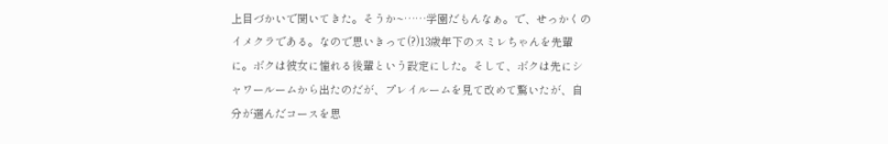上目づかいで聞いてきた。そうか~……学園だもんなぁ。で、せっかくのイメクラである。なので思いきって(?)13歳年下のスミレちゃんを先輩に。ボクは彼女に憧れる後輩という設定にした。そして、ボクは先にシャワールームから出たのだが、プレイルームを見て改めて驚いたが、自分が選んだコースを思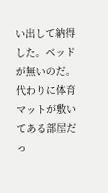い出して納得した。ベッドが無いのだ。代わりに体育マットが敷いてある部屋だっ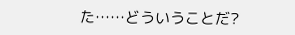た……どういうことだ?